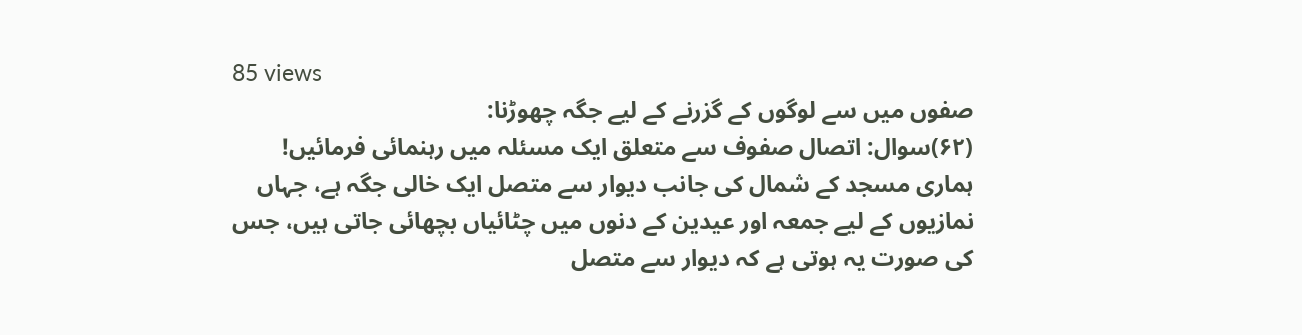85 views
صفوں میں سے لوگوں کے گزرنے کے لیے جگہ چھوڑنا:
(۶۲)سوال: اتصال صفوف سے متعلق ایک مسئلہ میں رہنمائی فرمائیں!
ہماری مسجد کے شمال کی جانب دیوار سے متصل ایک خالی جگہ ہے، جہاں نمازیوں کے لیے جمعہ اور عیدین کے دنوں میں چٹائیاں بچھائی جاتی ہیں، جس کی صورت یہ ہوتی ہے کہ دیوار سے متصل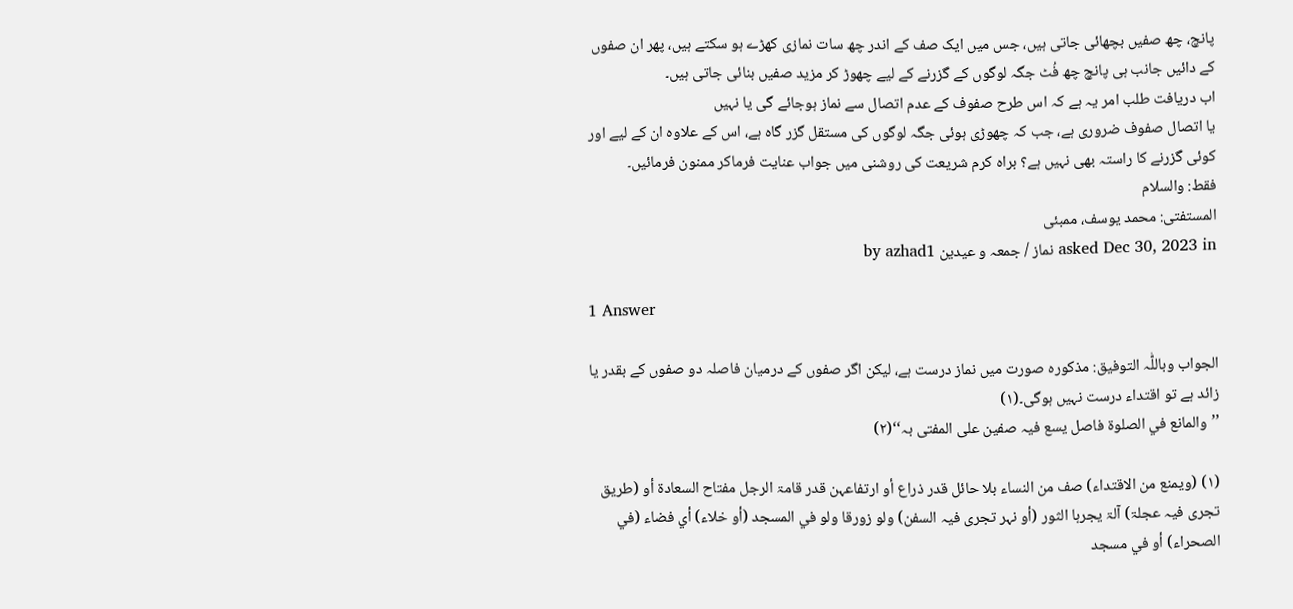پانچ، چھ صفیں بچھائی جاتی ہیں، جس میں ایک صف کے اندر چھ سات نمازی کھڑے ہو سکتے ہیں، پھر ان صفوں کے دائیں جانب ہی پانچ چھ فُٹ جگہ لوگوں کے گزرنے کے لیے چھوڑ کر مزید صفیں بنائی جاتی ہیں۔
اب دریافت طلب امر یہ ہے کہ اس طرح صفوف کے عدم اتصال سے نماز ہوجائے گی یا نہیں
یا اتصال صفوف ضروری ہے، جب کہ چھوڑی ہوئی جگہ لوگوں کی مستقل گزر گاہ ہے، اس کے علاوہ ان کے لیے اور کوئی گزرنے کا راستہ بھی نہیں ہے؟ براہ کرم شریعت کی روشنی میں جواب عنایت فرماکر ممنون فرمائیں۔
فقط: والسلام
المستفتی: محمد یوسف، ممبئی
asked Dec 30, 2023 in نماز / جمعہ و عیدین by azhad1

1 Answer

الجواب وباللّٰہ التوفیق: مذکورہ صورت میں نماز درست ہے، لیکن اگر صفوں کے درمیان فاصلہ دو صفوں کے بقدر یا زائد ہے تو اقتداء درست نہیں ہوگی۔(۱)
’’والمانع في الصلوۃ فاصل یسع فیہ صفین علی المفتی بہ‘‘(۲)

(۱) (ویمنع من الاقتداء) صف من النساء بلا حائل قدر ذراع أو ارتفاعہن قدر قامۃ الرجل مفتاح السعادۃ أو (طریق تجری فیہ عجلۃ) آلۃ یجرہا الثور (أو نہر تجری فیہ السفن) ولو زورقا ولو في المسجد (أو خلاء) أي فضاء (في الصحراء) أو في مسجد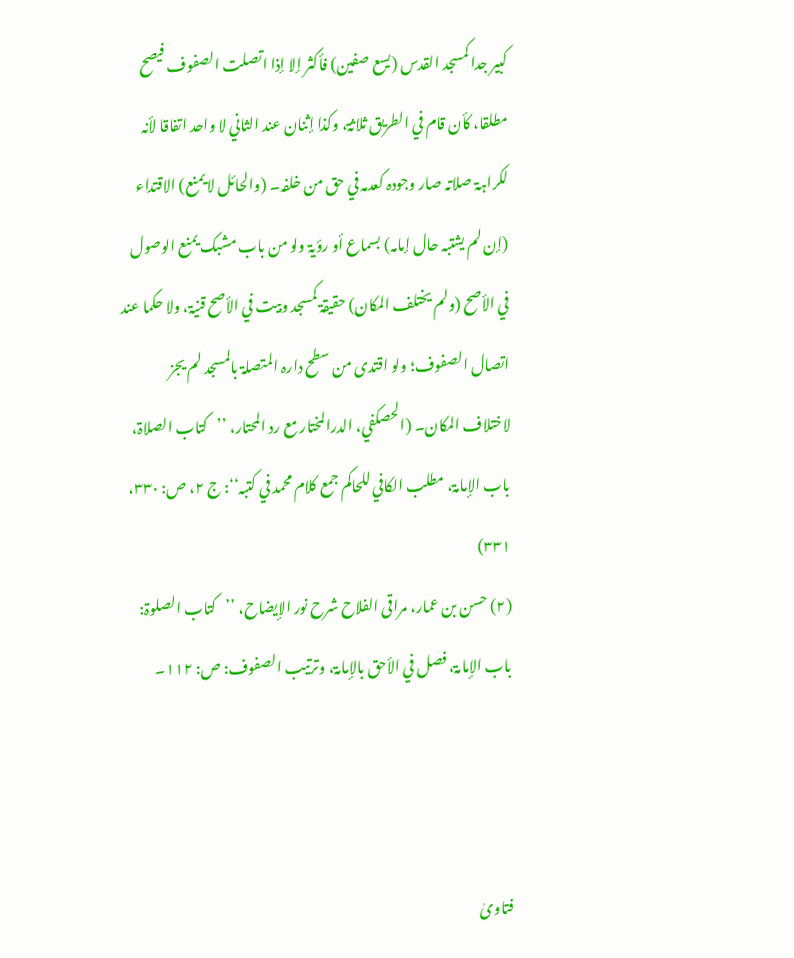کبیر جدا کمسجد القدس (یسع صفین) فأکثر إلا إذا اتصلت الصفوف فیصح مطلقا، کأن قام في الطریق ثلاثۃ، وکذا إثنان عند الثاني لا واحد اتفاقا لأنہ لکراہۃ صلاتہ صار وجودہ کعدمہ في حق من خلفہ۔ (والحائل لا یمنع) الاقتداء (إن لم یشتبہ حال إمامہ) بسماع أو رؤیۃ ولو من باب مشبک یمنع الوصول في الأصح (ولم یختلف المکان) حقیقۃ کمسجد وبیت في الأصح قنیۃ، ولا حکما عند اتصال الصفوف؛ ولو اقتدی من سطح دارہ المتصلۃ بالمسجد لم یجز لاختلاف المکان۔ (الحصکفي، الدرالمختار مع رد المحتار، ’’کتاب الصلاۃ، باب الإمامۃ، مطلب الکافي للحاکم جمع کلام محمد في کتبہ‘‘: ج ۲، ص: ۳۳۰، ۳۳۱)
(۲) حسن بن عمار، مراقی الفلاح شرح نور الإیضاح، ’’کتاب الصلوۃ: باب الإمامۃ، فصل في الأحق بالإمامۃ، وترتیب الصفوف: ص: ۱۱۲۔



فتاویٰ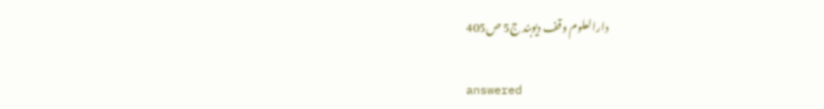دارالعلوم وقف دیوبند ج5 ص405

answered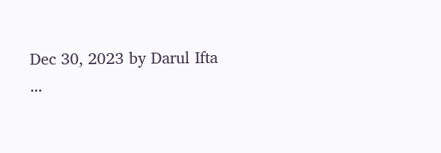Dec 30, 2023 by Darul Ifta
...